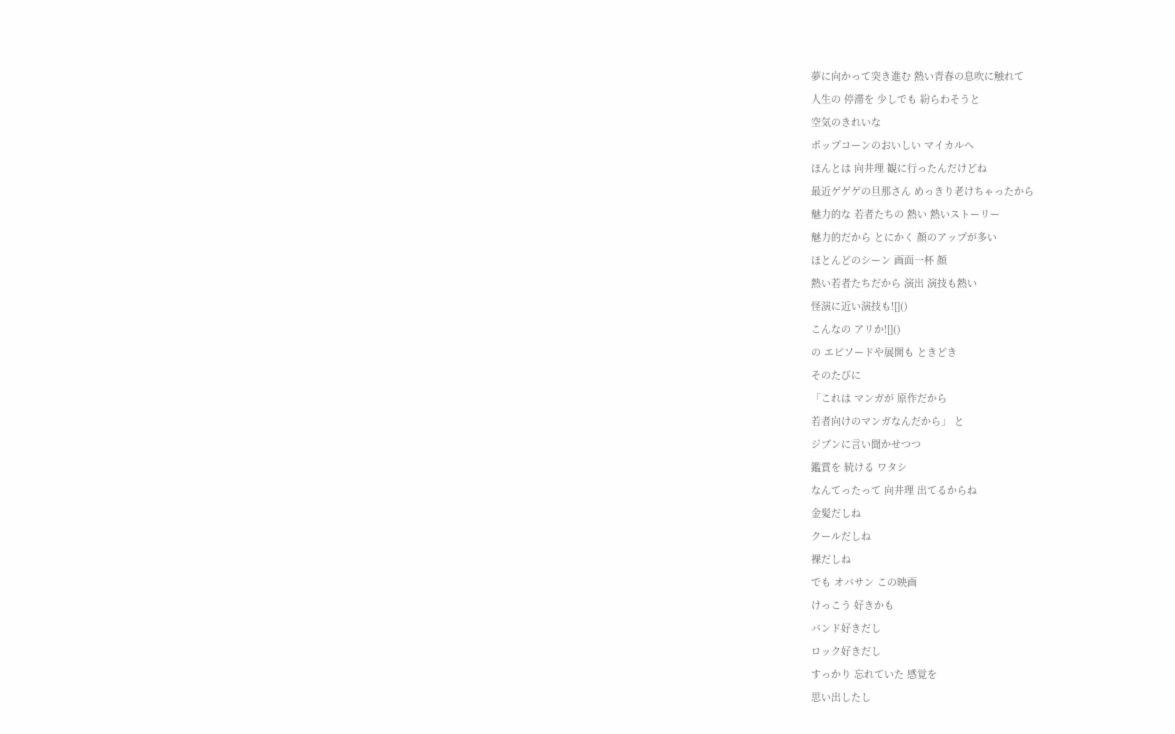夢に向かって突き進む 熱い青春の息吹に触れて
人生の 停滞を 少しでも 紛らわそうと
空気のきれいな
ポップコーンのおいしい マイカルへ
ほんとは 向井理 観に行ったんだけどね
最近ゲゲゲの旦那さん めっきり老けちゃったから
魅力的な 若者たちの 熱い 熱いストーリー
魅力的だから とにかく 顔のアップが多い
ほとんどのシーン 画面一杯 顔
熱い若者たちだから 演出 演技も熱い
怪演に近い演技も![]()
こんなの アリか![]()
の エピソードや展開も ときどき
そのたびに
「これは マンガが 原作だから
若者向けのマンガなんだから」 と
ジブンに言い聞かせつつ
鑑賞を 続ける ワタシ
なんてったって 向井理 出てるからね
金髪だしね
クールだしね
裸だしね
でも オバサン この映画
けっこう 好きかも
バンド好きだし
ロック好きだし
すっかり 忘れていた 感覚を
思い出したし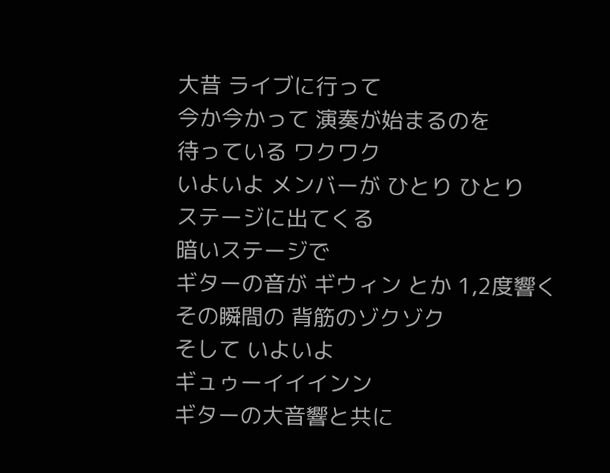大昔 ライブに行って
今か今かって 演奏が始まるのを
待っている ワクワク
いよいよ メンバーが ひとり ひとり
ステージに出てくる
暗いステージで
ギターの音が ギウィン とか 1,2度響く
その瞬間の 背筋のゾクゾク
そして いよいよ
ギュゥーイイインン
ギターの大音響と共に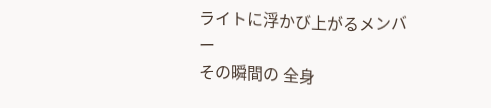ライトに浮かび上がるメンバー
その瞬間の 全身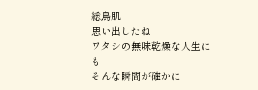総鳥肌
思い出したね
ワタシの無味乾燥な人生にも
そんな瞬間が確かに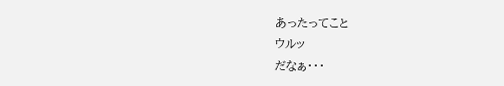あったってこと
ウルッ
だなぁ・・・